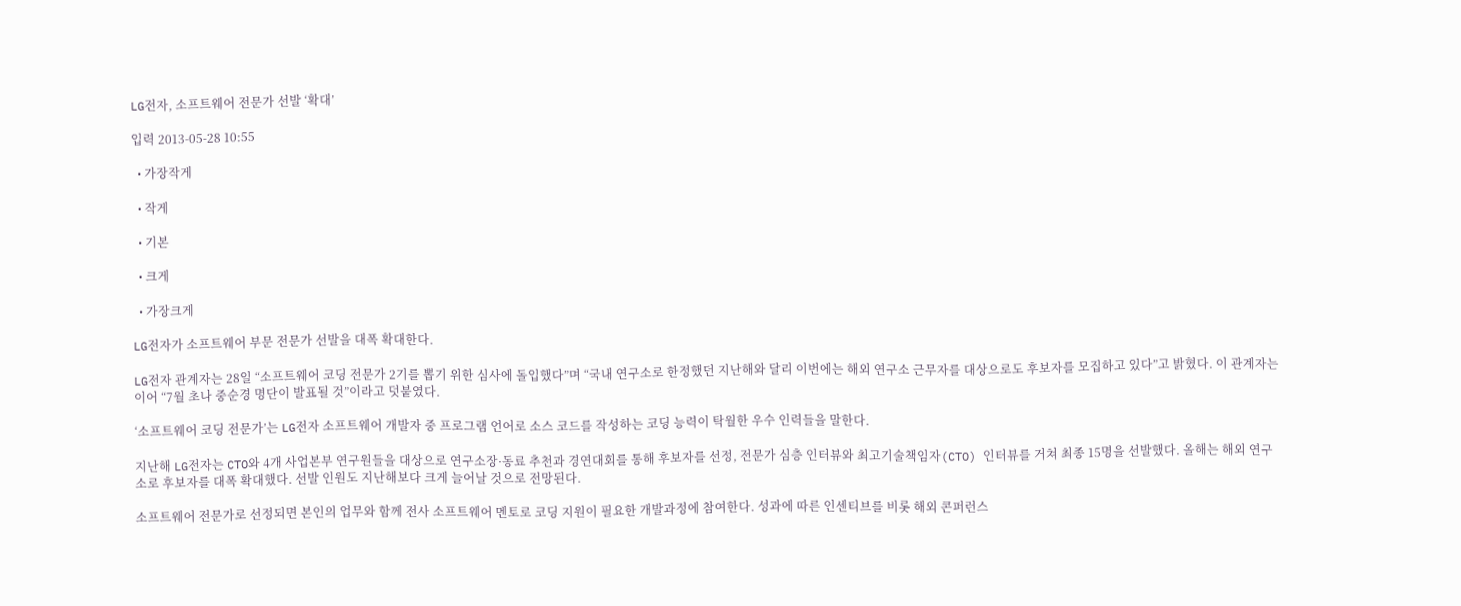LG전자, 소프트웨어 전문가 선발 ‘확대’

입력 2013-05-28 10:55

  • 가장작게

  • 작게

  • 기본

  • 크게

  • 가장크게

LG전자가 소프트웨어 부문 전문가 선발을 대폭 확대한다.

LG전자 관계자는 28일 “소프트웨어 코딩 전문가 2기를 뽑기 위한 심사에 돌입했다”며 “국내 연구소로 한정했던 지난해와 달리 이번에는 해외 연구소 근무자를 대상으로도 후보자를 모집하고 있다”고 밝혔다. 이 관계자는 이어 “7월 초나 중순경 명단이 발표될 것”이라고 덧붙였다.

‘소프트웨어 코딩 전문가’는 LG전자 소프트웨어 개발자 중 프로그램 언어로 소스 코드를 작성하는 코딩 능력이 탁월한 우수 인력들을 말한다.

지난해 LG전자는 CTO와 4개 사업본부 연구원들을 대상으로 연구소장·동료 추천과 경연대회를 통해 후보자를 선정, 전문가 심층 인터뷰와 최고기술책임자(CTO) 인터뷰를 거쳐 최종 15명을 선발했다. 올해는 해외 연구소로 후보자를 대폭 확대했다. 선발 인원도 지난해보다 크게 늘어날 것으로 전망된다.

소프트웨어 전문가로 선정되면 본인의 업무와 함께 전사 소프트웨어 멘토로 코딩 지원이 필요한 개발과정에 참여한다. 성과에 따른 인센티브를 비롯 해외 콘퍼런스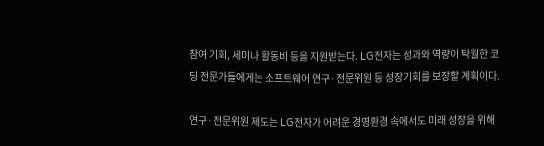참여 기회, 세미나 활동비 등을 지원받는다. LG전자는 성과와 역량이 탁월한 코딩 전문가들에게는 소프트웨어 연구·전문위원 등 성장기회를 보장할 계획이다.

연구·전문위원 제도는 LG전자가 어려운 경영환경 속에서도 미래 성장을 위해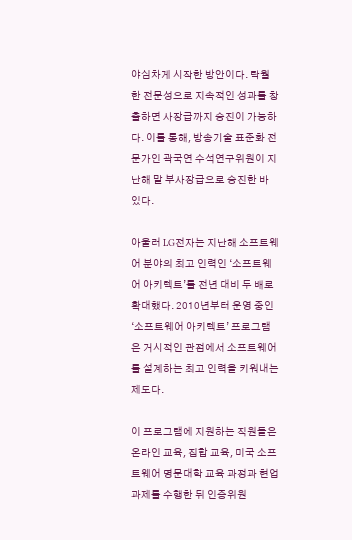야심차게 시작한 방안이다. 탁월한 전문성으로 지속적인 성과를 창출하면 사장급까지 승진이 가능하다. 이를 통해, 방송기술 표준화 전문가인 곽국연 수석연구위원이 지난해 말 부사장급으로 승진한 바 있다.

아울러 LG전자는 지난해 소프트웨어 분야의 최고 인력인 ‘소프트웨어 아키텍트’를 전년 대비 두 배로 확대했다. 2010년부터 운영 중인 ‘소프트웨어 아키텍트’ 프로그램은 거시적인 관점에서 소프트웨어를 설계하는 최고 인력을 키워내는 제도다.

이 프로그램에 지원하는 직원들은 온라인 교육, 집합 교육, 미국 소프트웨어 명문대학 교육 과정과 현업 과제를 수행한 뒤 인증위원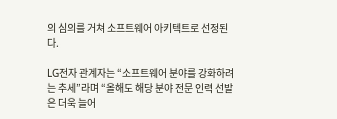의 심의를 거쳐 소프트웨어 아키텍트로 선정된다.

LG전자 관계자는 “소프트웨어 분야를 강화하려는 추세”라며 “올해도 해당 분야 전문 인력 선발은 더욱 늘어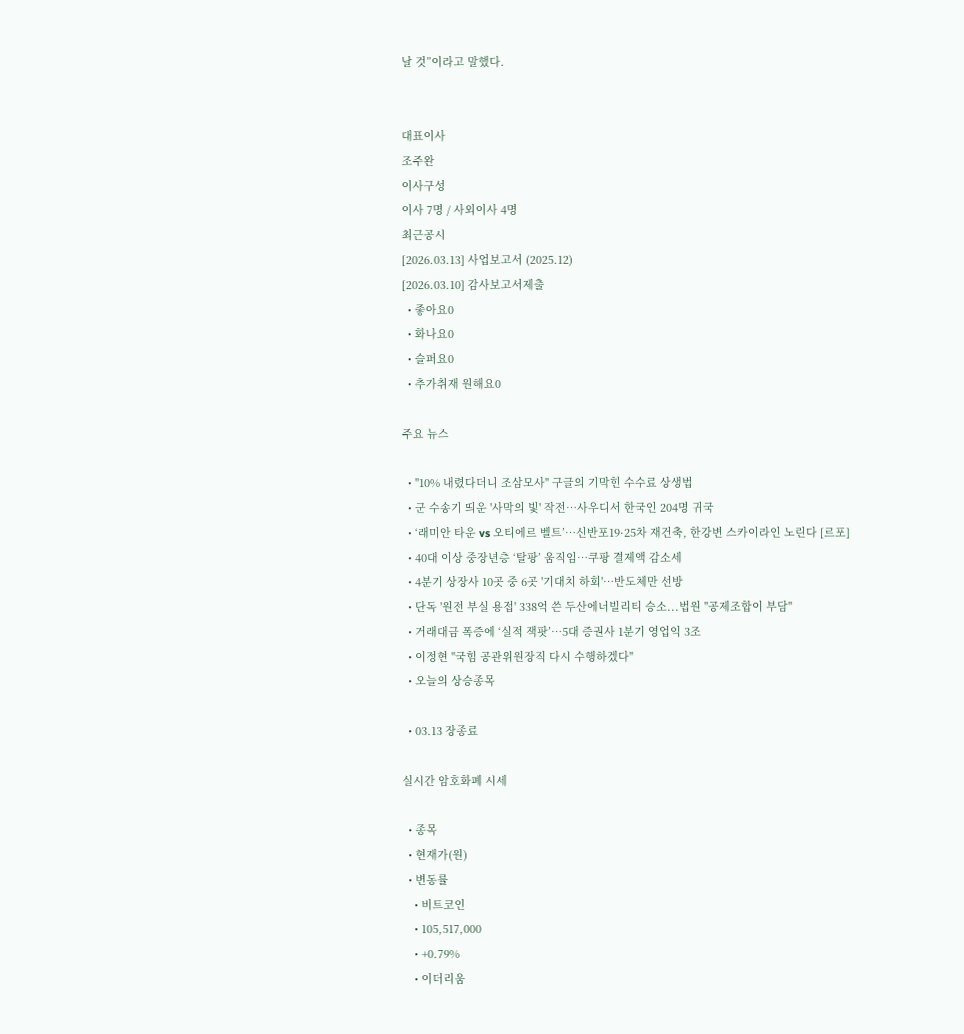날 것”이라고 말했다.


대표이사
조주완
이사구성
이사 7명 / 사외이사 4명
최근공시
[2026.03.13] 사업보고서 (2025.12)
[2026.03.10] 감사보고서제출
  • 좋아요0
  • 화나요0
  • 슬퍼요0
  • 추가취재 원해요0

주요 뉴스

  • "10% 내렸다더니 조삼모사" 구글의 기막힌 수수료 상생법
  • 군 수송기 띄운 '사막의 빛' 작전⋯사우디서 한국인 204명 귀국
  • ‘래미안 타운 vs 오티에르 벨트’⋯신반포19·25차 재건축, 한강변 스카이라인 노린다 [르포]
  • 40대 이상 중장년층 ‘탈팡’ 움직임…쿠팡 결제액 감소세
  • 4분기 상장사 10곳 중 6곳 '기대치 하회'…반도체만 선방
  • 단독 '원전 부실 용접' 338억 쓴 두산에너빌리티 승소...법원 "공제조합이 부담"
  • 거래대금 폭증에 ‘실적 잭팟’…5대 증권사 1분기 영업익 3조
  • 이정현 "국힘 공관위원장직 다시 수행하겠다"
  • 오늘의 상승종목

  • 03.13 장종료

실시간 암호화폐 시세

  • 종목
  • 현재가(원)
  • 변동률
    • 비트코인
    • 105,517,000
    • +0.79%
    • 이더리움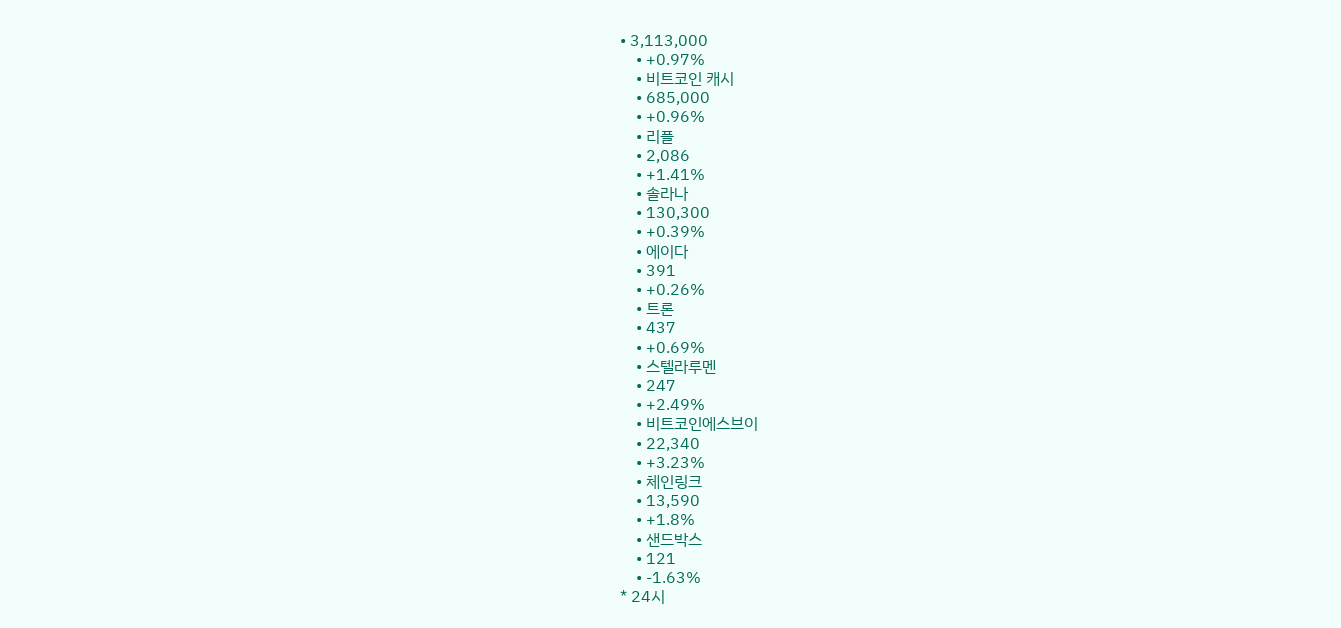• 3,113,000
    • +0.97%
    • 비트코인 캐시
    • 685,000
    • +0.96%
    • 리플
    • 2,086
    • +1.41%
    • 솔라나
    • 130,300
    • +0.39%
    • 에이다
    • 391
    • +0.26%
    • 트론
    • 437
    • +0.69%
    • 스텔라루멘
    • 247
    • +2.49%
    • 비트코인에스브이
    • 22,340
    • +3.23%
    • 체인링크
    • 13,590
    • +1.8%
    • 샌드박스
    • 121
    • -1.63%
* 24시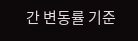간 변동률 기준